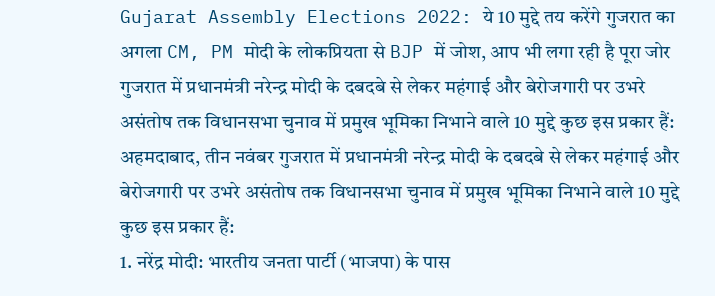Gujarat Assembly Elections 2022: ये 10 मुद्दे तय करेंगे गुजरात का अगला CM, PM मोदी के लोकप्रियता से BJP में जोश, आप भी लगा रही है पूरा जोर
गुजरात में प्रधानमंत्री नरेन्द्र मोदी के दबदबे से लेकर महंगाई और बेरोजगारी पर उभरे असंतोष तक विधानसभा चुनाव में प्रमुख भूमिका निभाने वाले 10 मुद्दे कुछ इस प्रकार हैं:
अहमदाबाद, तीन नवंबर गुजरात में प्रधानमंत्री नरेन्द्र मोदी के दबदबे से लेकर महंगाई और बेरोजगारी पर उभरे असंतोष तक विधानसभा चुनाव में प्रमुख भूमिका निभाने वाले 10 मुद्दे कुछ इस प्रकार हैं:
1. नरेंद्र मोदी: भारतीय जनता पार्टी (भाजपा) के पास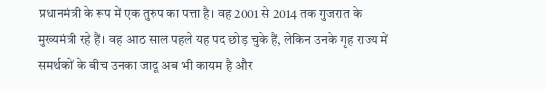प्रधानमंत्री के रूप में एक तुरुप का पत्ता है। वह 2001 से 2014 तक गुजरात के मुख्यमंत्री रहे हैं। वह आठ साल पहले यह पद छोड़ चुके हैं, लेकिन उनके गृह राज्य में समर्थकों के बीच उनका जादू अब भी कायम है और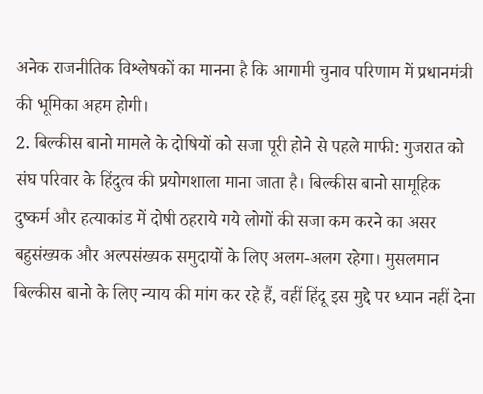अनेक राजनीतिक विश्लेषकों का मानना है कि आगामी चुनाव परिणाम में प्रधानमंत्री की भूमिका अहम होगी।
2. बिल्कीस बानो मामले के दोषियों को सजा पूरी होने से पहले माफी: गुजरात को संघ परिवार के हिंदुत्व की प्रयोगशाला माना जाता है। बिल्कीस बानो सामूहिक दुष्कर्म और हत्याकांड में दोषी ठहराये गये लोगों की सजा कम करने का असर बहुसंख्यक और अल्पसंख्यक समुदायों के लिए अलग-अलग रहेगा। मुसलमान बिल्कीस बानो के लिए न्याय की मांग कर रहे हैं, वहीं हिंदू इस मुद्दे पर ध्यान नहीं देना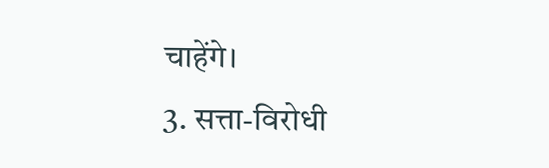चाहेंगे।
3. सत्ता-विरोधी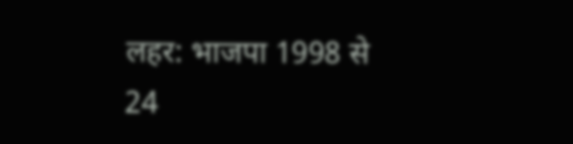लहर: भाजपा 1998 से 24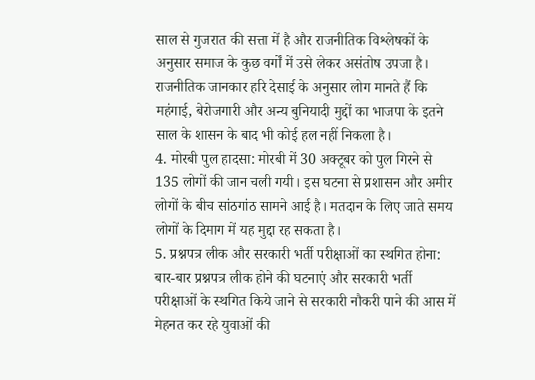साल से गुजरात की सत्ता में है और राजनीतिक विश्लेषकों के अनुसार समाज के कुछ वर्गों में उसे लेकर असंतोष उपजा है। राजनीतिक जानकार हरि देसाई के अनुसार लोग मानते हैं कि महंगाई, बेरोजगारी और अन्य बुनियादी मुद्दों का भाजपा के इतने साल के शासन के बाद भी कोई हल नहीं निकला है।
4. मोरबी पुल हादसा: मोरबी में 30 अक्टूबर को पुल गिरने से 135 लोगों की जान चली गयी। इस घटना से प्रशासन और अमीर लोगों के बीच सांठगांठ सामने आई है। मतदान के लिए जाते समय लोगों के दिमाग में यह मुद्दा रह सकता है।
5. प्रश्नपत्र लीक और सरकारी भर्ती परीक्षाओं का स्थगित होना: बार-बार प्रश्नपत्र लीक होने की घटनाएं और सरकारी भर्ती परीक्षाओं के स्थगित किये जाने से सरकारी नौकरी पाने की आस में मेहनत कर रहे युवाओं की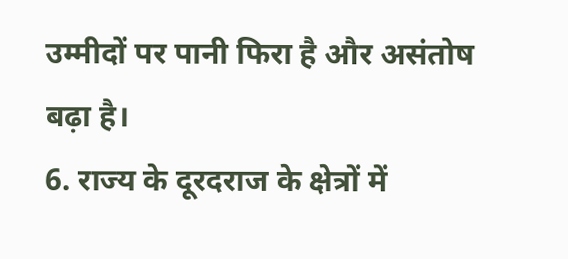उम्मीदों पर पानी फिरा है और असंतोष बढ़ा है।
6. राज्य के दूरदराज के क्षेत्रों में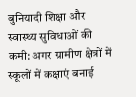बुनियादी शिक्षा और स्वास्थ्य सुविधाओं की कमी: अगर ग्रामीण क्षेत्रों में स्कूलों में कक्षाएं बनाई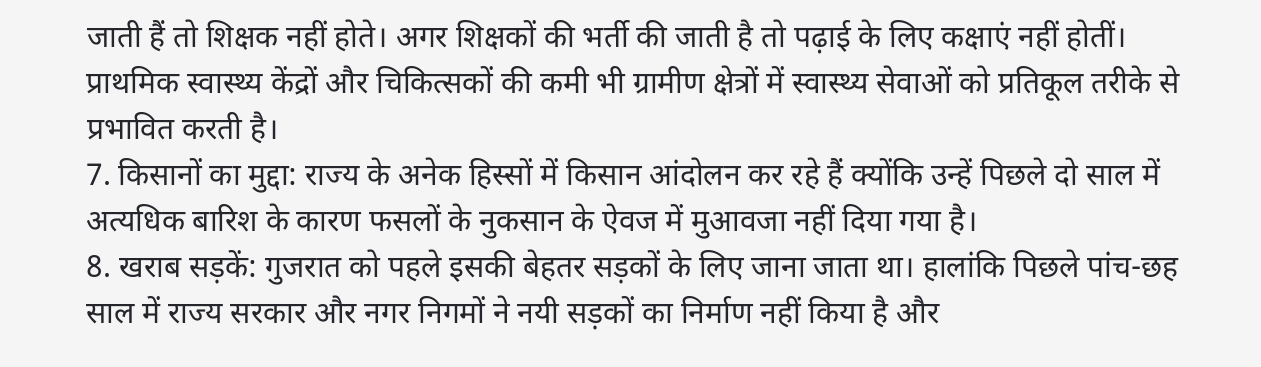जाती हैं तो शिक्षक नहीं होते। अगर शिक्षकों की भर्ती की जाती है तो पढ़ाई के लिए कक्षाएं नहीं होतीं। प्राथमिक स्वास्थ्य केंद्रों और चिकित्सकों की कमी भी ग्रामीण क्षेत्रों में स्वास्थ्य सेवाओं को प्रतिकूल तरीके से प्रभावित करती है।
7. किसानों का मुद्दा: राज्य के अनेक हिस्सों में किसान आंदोलन कर रहे हैं क्योंकि उन्हें पिछले दो साल में अत्यधिक बारिश के कारण फसलों के नुकसान के ऐवज में मुआवजा नहीं दिया गया है।
8. खराब सड़कें: गुजरात को पहले इसकी बेहतर सड़कों के लिए जाना जाता था। हालांकि पिछले पांच-छह साल में राज्य सरकार और नगर निगमों ने नयी सड़कों का निर्माण नहीं किया है और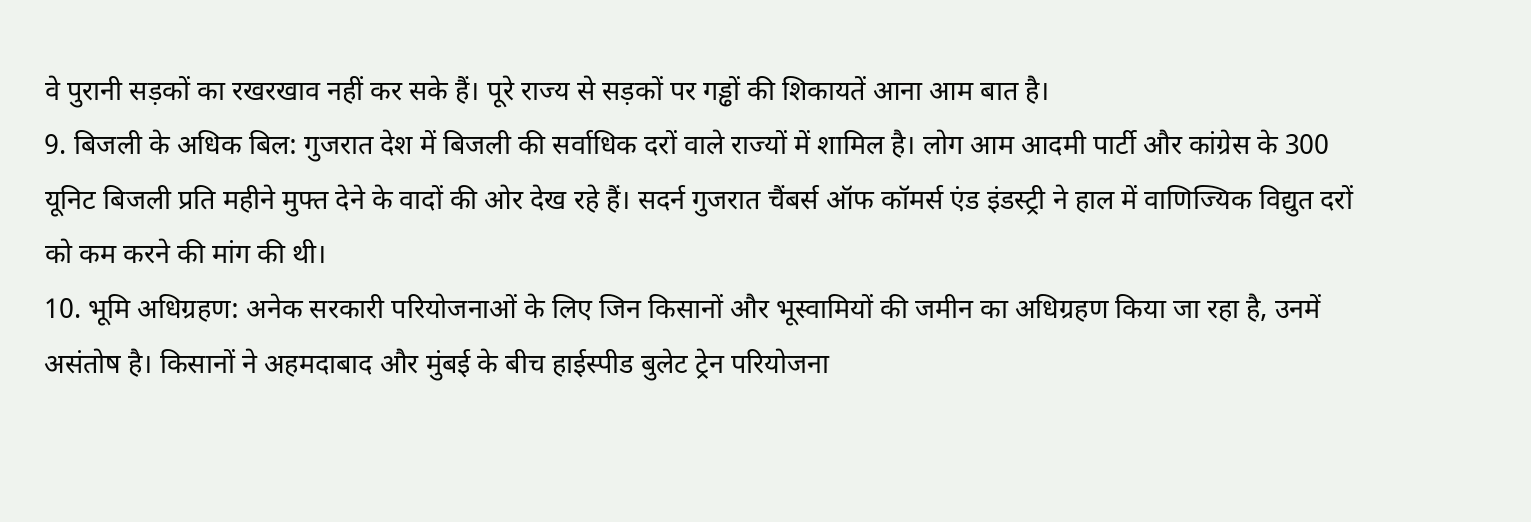वे पुरानी सड़कों का रखरखाव नहीं कर सके हैं। पूरे राज्य से सड़कों पर गड्ढों की शिकायतें आना आम बात है।
9. बिजली के अधिक बिल: गुजरात देश में बिजली की सर्वाधिक दरों वाले राज्यों में शामिल है। लोग आम आदमी पार्टी और कांग्रेस के 300 यूनिट बिजली प्रति महीने मुफ्त देने के वादों की ओर देख रहे हैं। सदर्न गुजरात चैंबर्स ऑफ कॉमर्स एंड इंडस्ट्री ने हाल में वाणिज्यिक विद्युत दरों को कम करने की मांग की थी।
10. भूमि अधिग्रहण: अनेक सरकारी परियोजनाओं के लिए जिन किसानों और भूस्वामियों की जमीन का अधिग्रहण किया जा रहा है, उनमें असंतोष है। किसानों ने अहमदाबाद और मुंबई के बीच हाईस्पीड बुलेट ट्रेन परियोजना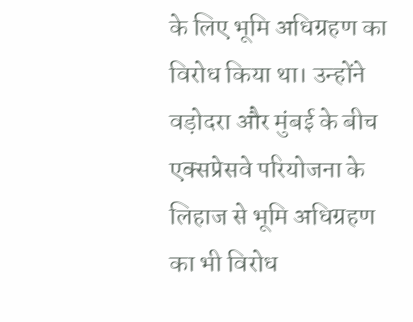के लिए भूमि अधिग्रहण का विरोध किया था। उन्होंने वड़ोदरा और मुंबई के बीच एक्सप्रेसवे परियोजना के लिहाज से भूमि अधिग्रहण का भी विरोध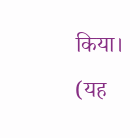किया।
(यह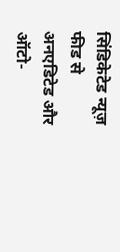सिंडिकेटेड न्यूज़ फीड से अनएडिटेड और ऑटो-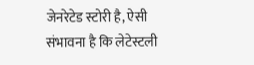जेनरेटेड स्टोरी है, ऐसी संभावना है कि लेटेस्टली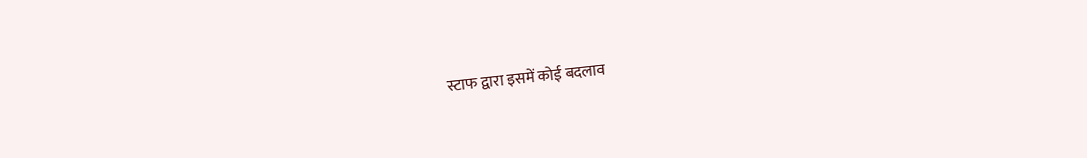स्टाफ द्वारा इसमें कोई बदलाव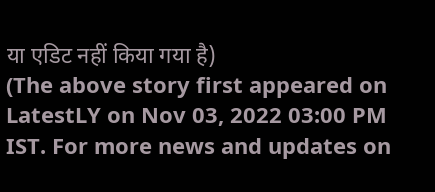या एडिट नहीं किया गया है)
(The above story first appeared on LatestLY on Nov 03, 2022 03:00 PM IST. For more news and updates on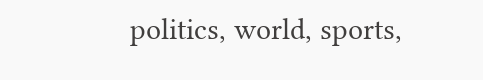politics, world, sports,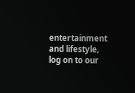entertainment and lifestyle, log on to our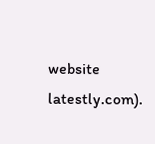website latestly.com).